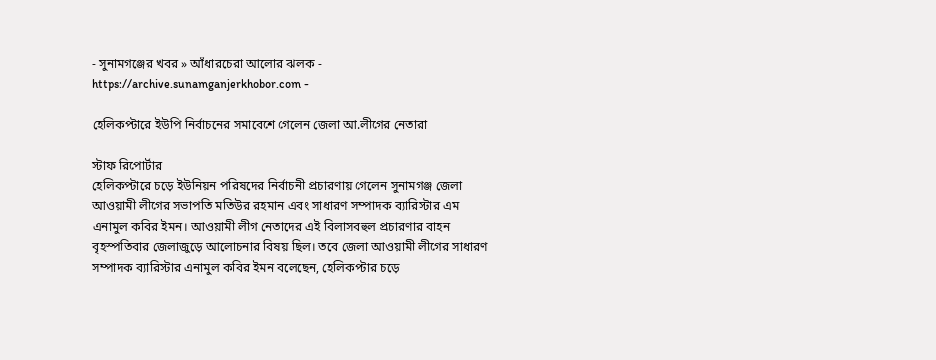- সুনামগঞ্জের খবর » আঁধারচেরা আলোর ঝলক - https://archive.sunamganjerkhobor.com -

হেলিকপ্টারে ইউপি নির্বাচনের সমাবেশে গেলেন জেলা আ.লীগের নেতারা

স্টাফ রিপোর্টার
হেলিকপ্টারে চড়ে ইউনিয়ন পরিষদের নির্বাচনী প্রচারণায় গেলেন সুনামগঞ্জ জেলা আওয়ামী লীগের সভাপতি মতিউর রহমান এবং সাধারণ সম্পাদক ব্যারিস্টার এম এনামুল কবির ইমন। আওয়ামী লীগ নেতাদের এই বিলাসবহুল প্রচারণার বাহন বৃহস্পতিবার জেলাজুড়ে আলোচনার বিষয় ছিল। তবে জেলা আওয়ামী লীগের সাধারণ সম্পাদক ব্যারিস্টার এনামুল কবির ইমন বলেছেন, হেলিকপ্টার চড়ে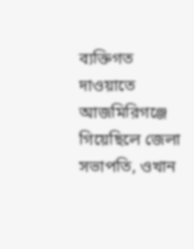ব্যক্তিগত দাওয়াতে আজমিরিগঞ্জে গিয়েছিলে জেলা সভাপতি, ওখান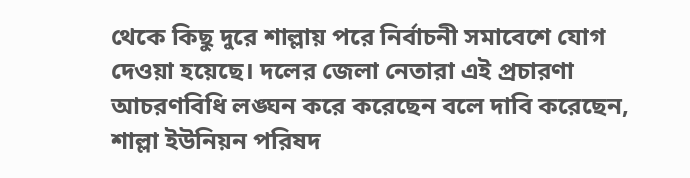থেকে কিছু দুরে শাল্লায় পরে নির্বাচনী সমাবেশে যোগ দেওয়া হয়েছে। দলের জেলা নেতারা এই প্রচারণা আচরণবিধি লঙ্ঘন করে করেছেন বলে দাবি করেছেন, শাল্লা ইউনিয়ন পরিষদ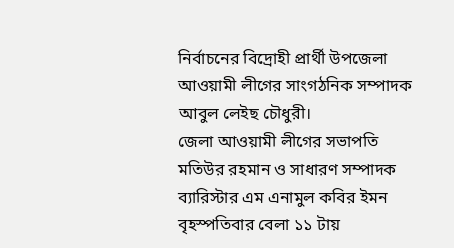নির্বাচনের বিদ্রোহী প্রার্থী উপজেলা আওয়ামী লীগের সাংগঠনিক সম্পাদক আবুল লেইছ চৌধুরী।
জেলা আওয়ামী লীগের সভাপতি মতিউর রহমান ও সাধারণ সম্পাদক ব্যারিস্টার এম এনামুল কবির ইমন বৃহস্পতিবার বেলা ১১ টায়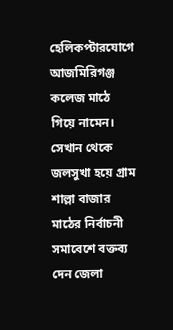হেলিকপ্টারযোগে আজমিরিগঞ্জ কলেজ মাঠে গিয়ে নামেন। সেখান থেকে জলসুখা হয়ে গ্রাম শাল্লা বাজার মাঠের নির্বাচনী সমাবেশে বক্তব্য দেন জেলা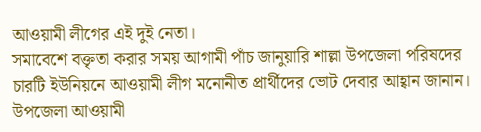আওয়ামী লীগের এই দুই নেতা।
সমাবেশে বক্তৃতা করার সময় আগামী পাঁচ জানুয়ারি শাল্লা উপজেলা পরিষদের চারটি ইউনিয়নে আওয়ামী লীগ মনোনীত প্রার্থীদের ভোট দেবার আহ্বান জানান।
উপজেলা আওয়ামী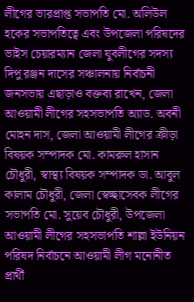লীগের ভারপ্রাপ্ত সভাপতি মো. অলিউল হকের সভাপতিত্বে এবং উপজেলা পরিষদের ভাইস চেয়ারম্যান জেলা যুবলীগের সদস্য দিপু রঞ্জন দাসের সঞ্চালনায় নির্বাচনী জনসভায় এছাড়াও বক্তব্য রাখেন, জেলা আওয়ামী লীগের সহসভাপতি অ্যাড. অবনী মোহন দাস, জেলা আওয়ামী লীগের ক্রীড়া বিষয়ক সম্পাদক মো. কামরুল হাসান চৌধুরী, স্বাস্থ্য বিষয়ক সম্পাদক ডা. আবুল কালাম চৌধুরী, জেলা স্বেচ্ছাসেবক লীগের সভাপতি মো. সুয়েব চৌধুরী, উপজেলা আওয়ামী লীগের সহসভাপতি শাল্লা ইউনিয়ন পরিষদ নির্বাচনে আওয়ামী লীগ মনোনীত প্রার্থী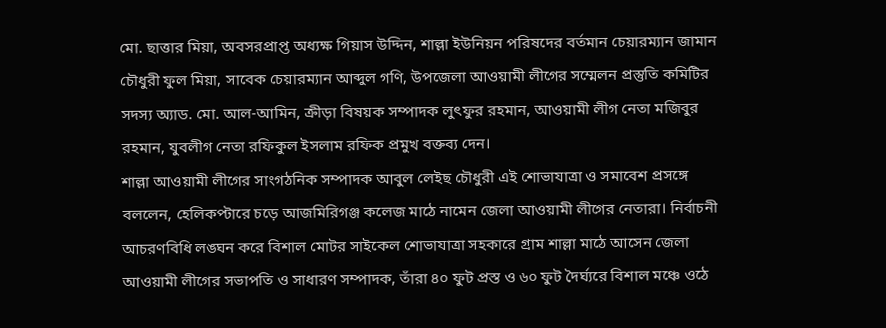মো. ছাত্তার মিয়া, অবসরপ্রাপ্ত অধ্যক্ষ গিয়াস উদ্দিন, শাল্লা ইউনিয়ন পরিষদের বর্তমান চেয়ারম্যান জামান চৌধুরী ফুল মিয়া, সাবেক চেয়ারম্যান আব্দুল গণি, উপজেলা আওয়ামী লীগের সম্মেলন প্রস্তুতি কমিটির সদস্য অ্যাড. মো. আল-আমিন, ক্রীড়া বিষয়ক সম্পাদক লুৎফুর রহমান, আওয়ামী লীগ নেতা মজিবুর রহমান, যুবলীগ নেতা রফিকুল ইসলাম রফিক প্রমুখ বক্তব্য দেন।
শাল্লা আওয়ামী লীগের সাংগঠনিক সম্পাদক আবুল লেইছ চৌধুরী এই শোভাযাত্রা ও সমাবেশ প্রসঙ্গে বললেন, হেলিকপ্টারে চড়ে আজমিরিগঞ্জ কলেজ মাঠে নামেন জেলা আওয়ামী লীগের নেতারা। নির্বাচনী আচরণবিধি লঙ্ঘন করে বিশাল মোটর সাইকেল শোভাযাত্রা সহকারে গ্রাম শাল্লা মাঠে আসেন জেলা আওয়ামী লীগের সভাপতি ও সাধারণ সম্পাদক, তাঁরা ৪০ ফুট প্রস্ত ও ৬০ ফুট দৈর্ঘ্যরে বিশাল মঞ্চে ওঠে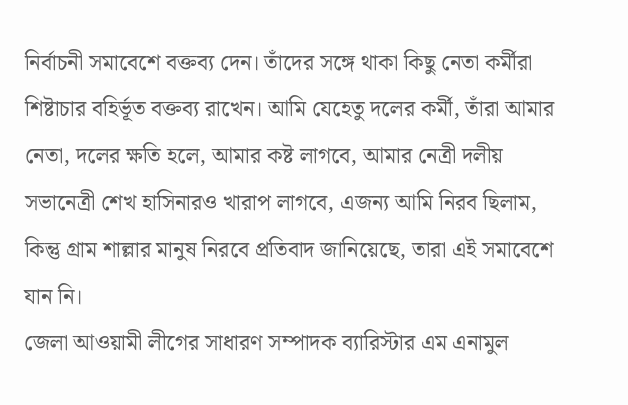নির্বাচনী সমাবেশে বক্তব্য দেন। তাঁদের সঙ্গে থাকা কিছু নেতা কর্মীরা শিষ্টাচার বহির্ভূত বক্তব্য রাখেন। আমি যেহেতু দলের কর্মী, তাঁরা আমার নেতা, দলের ক্ষতি হলে, আমার কষ্ট লাগবে, আমার নেত্রী দলীয় সভানেত্রী শেখ হাসিনারও খারাপ লাগবে, এজন্য আমি নিরব ছিলাম, কিন্তু গ্রাম শাল্লার মানুষ নিরবে প্রতিবাদ জানিয়েছে, তারা এই সমাবেশে যান নি।
জেলা আওয়ামী লীগের সাধারণ সম্পাদক ব্যারিস্টার এম এনামুল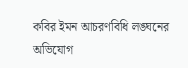কবির ইমন আচরণবিধি লঙ্ঘনের অভিযোগ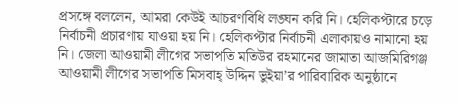প্রসঙ্গে বললেন, আমরা কেউই আচরণবিধি লঙ্ঘন করি নি। হেলিকপ্টারে চড়ে নির্বাচনী প্রচারণায় যাওয়া হয় নি। হেলিকপ্টার নির্বাচনী এলাকায়ও নামানো হয় নি। জেলা আওয়ামী লীগের সভাপতি মতিউর রহমানের জামাতা আজমিরিগঞ্জ আওয়ামী লীগের সভাপতি মিসবাহ্ উদ্দিন ভুইয়া’র পারিবারিক অনুষ্ঠানে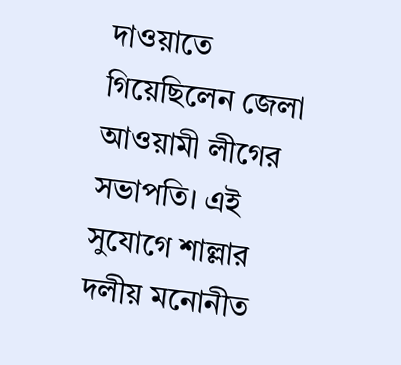দাওয়াতে গিয়েছিলেন জেলা আওয়ামী লীগের সভাপতি। এই সুযোগে শাল্লার দলীয় মনোনীত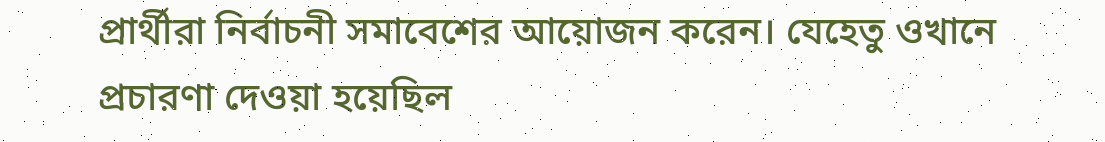প্রার্থীরা নির্বাচনী সমাবেশের আয়োজন করেন। যেহেতু ওখানে প্রচারণা দেওয়া হয়েছিল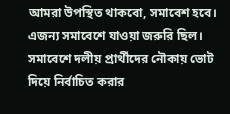আমরা উপস্থিত থাকবো, সমাবেশ হবে। এজন্য সমাবেশে যাওয়া জরুরি ছিল। সমাবেশে দলীয় প্রার্থীদের নৌকায় ভোট দিয়ে নির্বাচিত করার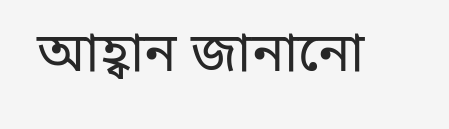আহ্বান জানানো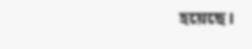হয়েছে।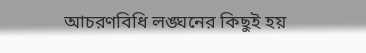আচরণবিধি লঙ্ঘনের কিছুই হয়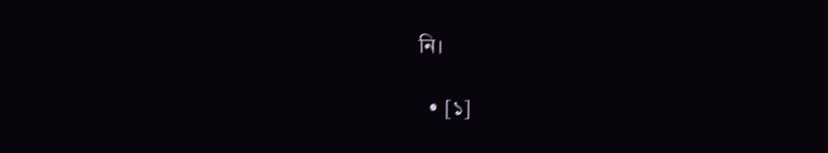নি।

  • [১]